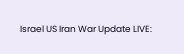Israel US Iran War Update LIVE: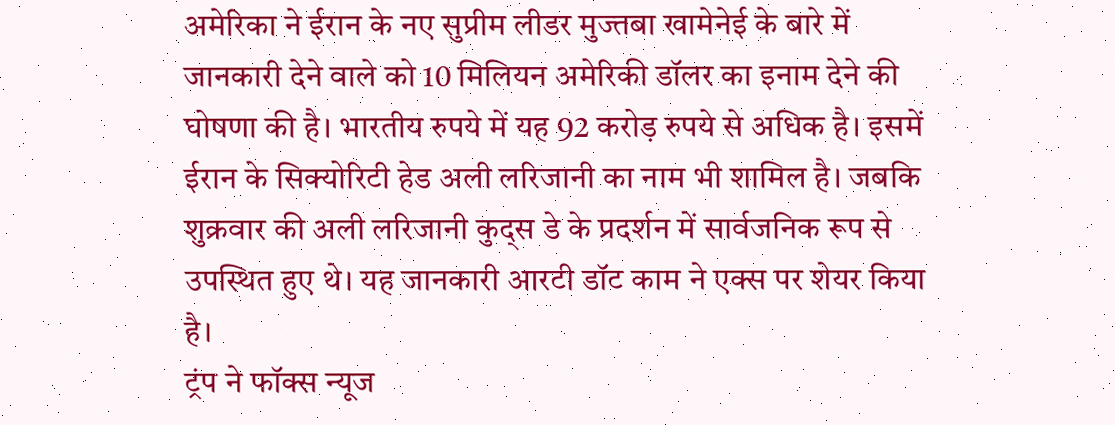अमेरिका ने ईरान के नए सुप्रीम लीडर मुज्तबा खामेनेई के बारे में जानकारी देने वाले को 10 मिलियन अमेरिकी डॉलर का इनाम देने की घोषणा की है। भारतीय रुपये में यह 92 करोड़ रुपये से अधिक है। इसमें ईरान के सिक्योरिटी हेड अली लरिजानी का नाम भी शामिल है। जबकि शुक्रवार की अली लरिजानी कुद्स डे के प्रदर्शन में सार्वजनिक रूप से उपस्थित हुए थे। यह जानकारी आरटी डॉट काम ने एक्स पर शेयर किया है।
ट्रंप ने फॉक्स न्यूज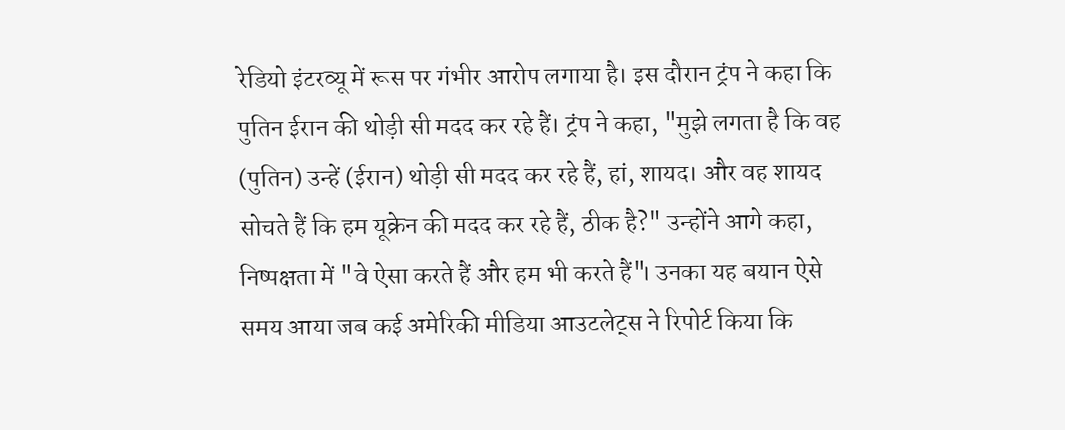रेडियो इंटरव्यू में रूस पर गंभीर आरोप लगाया है। इस दौरान ट्रंप ने कहा कि पुतिन ईरान की थोड़ी सी मदद कर रहे हैं। ट्रंप ने कहा, "मुझे लगता है कि वह (पुतिन) उन्हें (ईरान) थोड़ी सी मदद कर रहे हैं, हां, शायद। और वह शायद सोचते हैं कि हम यूक्रेन की मदद कर रहे हैं, ठीक है?" उन्होंने आगे कहा, निष्पक्षता में "वे ऐसा करते हैं और हम भी करते हैं"। उनका यह बयान ऐसे समय आया जब कई अमेरिकी मीडिया आउटलेट्स ने रिपोर्ट किया कि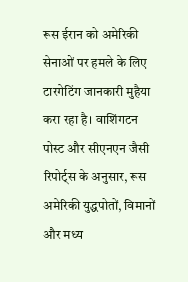रूस ईरान को अमेरिकी सेनाओं पर हमले के लिए टारगेटिंग जानकारी मुहैया करा रहा है। वाशिंगटन पोस्ट और सीएनएन जैसी रिपोर्ट्स के अनुसार, रूस अमेरिकी युद्धपोतों, विमानों और मध्य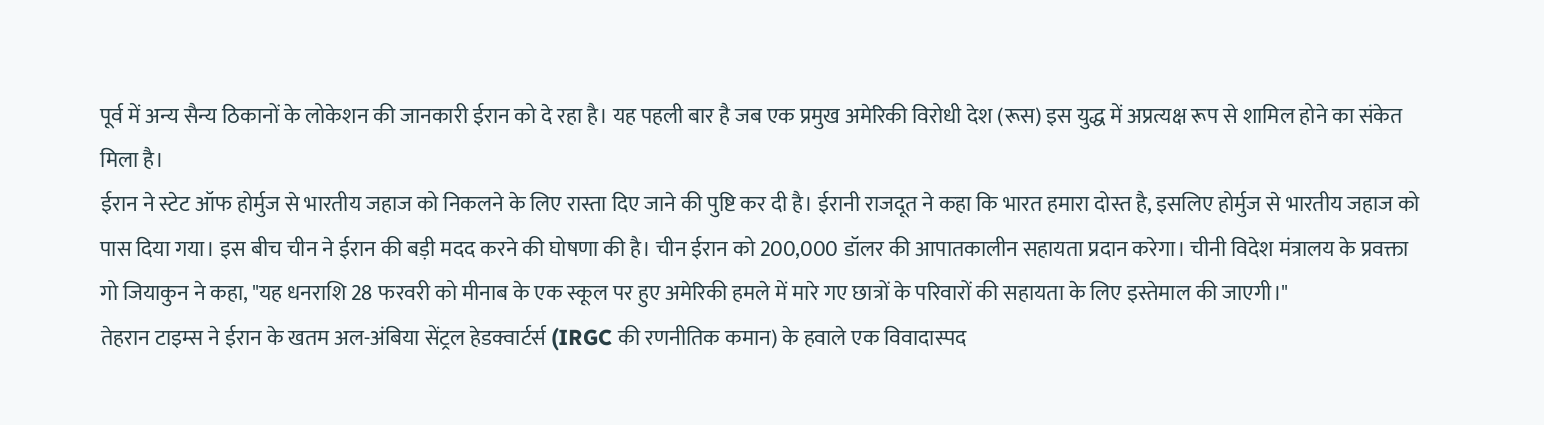पूर्व में अन्य सैन्य ठिकानों के लोकेशन की जानकारी ईरान को दे रहा है। यह पहली बार है जब एक प्रमुख अमेरिकी विरोधी देश (रूस) इस युद्ध में अप्रत्यक्ष रूप से शामिल होने का संकेत मिला है।
ईरान ने स्टेट ऑफ होर्मुज से भारतीय जहाज को निकलने के लिए रास्ता दिए जाने की पुष्टि कर दी है। ईरानी राजदूत ने कहा कि भारत हमारा दोस्त है, इसलिए होर्मुज से भारतीय जहाज को पास दिया गया। इस बीच चीन ने ईरान की बड़ी मदद करने की घोषणा की है। चीन ईरान को 200,000 डॉलर की आपातकालीन सहायता प्रदान करेगा। चीनी विदेश मंत्रालय के प्रवक्ता गो जियाकुन ने कहा, "यह धनराशि 28 फरवरी को मीनाब के एक स्कूल पर हुए अमेरिकी हमले में मारे गए छात्रों के परिवारों की सहायता के लिए इस्तेमाल की जाएगी।"
तेहरान टाइम्स ने ईरान के खतम अल-अंबिया सेंट्रल हेडक्वार्टर्स (IRGC की रणनीतिक कमान) के हवाले एक विवादास्पद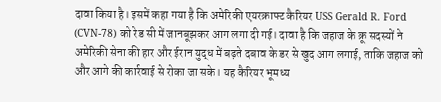दावा किया है। इसमें कहा गया है कि अमेरिकी एयरक्राफ्ट कैरियर USS Gerald R. Ford (CVN-78) को रेड सी में जानबूझकर आग लगा दी गई। दावा है कि जहाज के क्रू सदस्यों ने अमेरिकी सेना की हार और ईरान युद्ध में बढ़ते दबाव के डर से खुद आग लगाई, ताकि जहाज को और आगे की कार्रवाई से रोका जा सके। यह कैरियर भूमध्य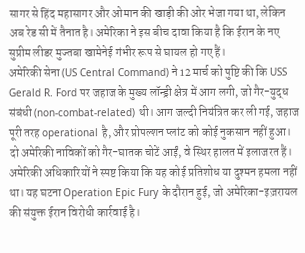सागर से हिंद महासागर और ओमान की खाड़ी की ओर भेजा गया था, लेकिन अब रेड सी में तैनात है। अमेरिका ने इस बीच दावा किया है कि ईरान के नए सुप्रीम लीडर मुज्तबा खामेनेई गंभीर रूप से घायल हो गए हैं।
अमेरिकी सेना (US Central Command) ने 12 मार्च को पुष्टि की कि USS Gerald R. Ford पर जहाज के मुख्य लॉन्ड्री क्षेत्र में आग लगी, जो गैर-युद्ध संबंधी (non-combat-related) थी। आग जल्दी नियंत्रित कर ली गई, जहाज पूरी तरह operational है, और प्रोपल्शन प्लांट को कोई नुकसान नहीं हुआ। दो अमेरिकी नाविकों को गैर-घातक चोटें आईं, वे स्थिर हालत में इलाजरत हैं। अमेरिकी अधिकारियों ने स्पष्ट किया कि यह कोई प्रतिशोध या दुश्मन हमला नहीं था। यह घटना Operation Epic Fury के दौरान हुई, जो अमेरिका-इज़रायल की संयुक्त ईरान विरोधी कार्रवाई है।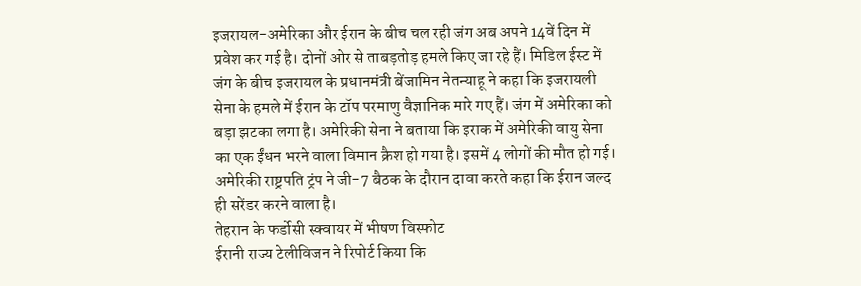इजरायल-अमेरिका और ईरान के बीच चल रही जंग अब अपने 14वें दिन में प्रवेश कर गई है। दोनों ओर से ताबड़तोड़ हमले किए जा रहे हैं। मिडिल ईस्ट में जंग के बीच इजरायल के प्रधानमंत्री बेंजामिन नेतन्याहू ने कहा कि इजरायली सेना के हमले में ईरान के टॉप परमाणु वैज्ञानिक मारे गए हैं। जंग में अमेरिका को बड़ा झटका लगा है। अमेरिकी सेना ने बताया कि इराक में अमेरिकी वायु सेना का एक ईंधन भरने वाला विमान क्रैश हो गया है। इसमें 4 लोगों की मौत हो गई। अमेरिकी राष्ट्रपति ट्रंप ने जी-7 बैठक के दौरान दावा करते कहा कि ईरान जल्द ही सरेंडर करने वाला है।
तेहरान के फर्डोसी स्क्वायर में भीषण विस्फोट
ईरानी राज्य टेलीविजन ने रिपोर्ट किया कि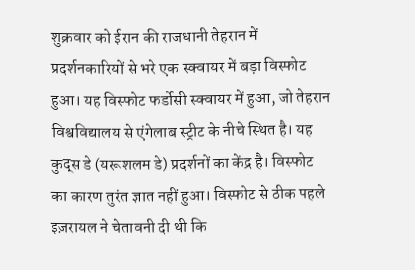शुक्रवार को ईरान की राजधानी तेहरान में प्रदर्शनकारियों से भरे एक स्क्वायर में बड़ा विस्फोट हुआ। यह विस्फोट फर्डोसी स्क्वायर में हुआ, जो तेहरान विश्वविद्यालय से एंगेलाब स्ट्रीट के नीचे स्थित है। यह कुद्स डे (यरूशलम डे) प्रदर्शनों का केंद्र है। विस्फोट का कारण तुरंत ज्ञात नहीं हुआ। विस्फोट से ठीक पहले इज़रायल ने चेतावनी दी थी कि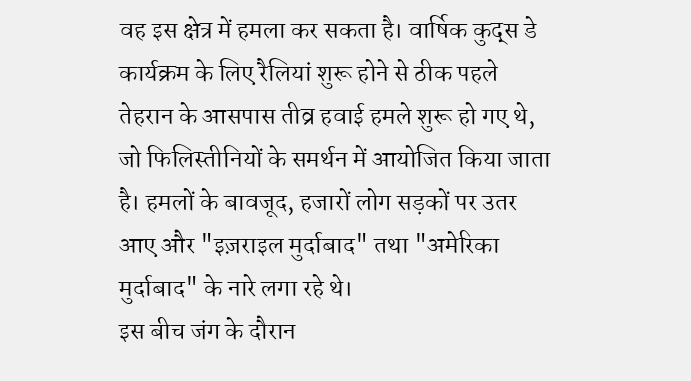वह इस क्षेत्र में हमला कर सकता है। वार्षिक कुद्स डे कार्यक्रम के लिए रैलियां शुरू होने से ठीक पहले तेहरान के आसपास तीव्र हवाई हमले शुरू हो गए थे, जो फिलिस्तीनियों के समर्थन में आयोजित किया जाता है। हमलों के बावजूद, हजारों लोग सड़कों पर उतर आए और "इज़राइल मुर्दाबाद" तथा "अमेरिका मुर्दाबाद" के नारे लगा रहे थे।
इस बीच जंग के दौरान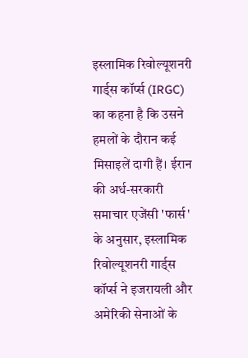इस्लामिक रिवोल्यूशनरी गार्ड्स कॉर्प्स (IRGC) का कहना है कि उसने हमलों के दौरान कई मिसाइलें दागी हैं। ईरान की अर्ध-सरकारी समाचार एजेंसी 'फार्स' के अनुसार, इस्लामिक रिवोल्यूशनरी गार्ड्स कॉर्प्स ने इजरायली और अमेरिकी सेनाओं के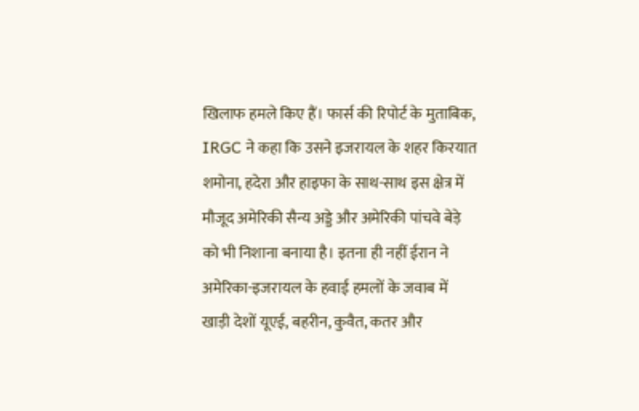खिलाफ हमले किए हैं। फार्स की रिपोर्ट के मुताबिक, IRGC ने कहा कि उसने इजरायल के शहर किरयात शमोना, हदेरा और हाइफा के साथ-साथ इस क्षेत्र में मौजूद अमेरिकी सैन्य अड्डे और अमेरिकी पांचवे बेड़े को भी निशाना बनाया है। इतना ही नहीं ईरान ने अमेरिका-इजरायल के हवाई हमलों के जवाब में खाड़ी देशों यूएई, बहरीन, कुवैत, कतर और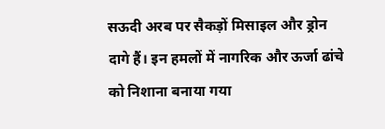सऊदी अरब पर सैकड़ों मिसाइल और ड्रोन दागे हैं। इन हमलों में नागरिक और ऊर्जा ढांचे को निशाना बनाया गया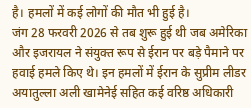है। हमलों में कई लोगों की मौत भी हुई है।
जंग 28 फरवरी 2026 से तब शुरू हुई थी जब अमेरिका और इजरायल ने संयुक्त रूप से ईरान पर बड़े पैमाने पर हवाई हमले किए थे। इन हमलों में ईरान के सुप्रीम लीडर अयातुल्ला अली खामेनेई सहित कई वरिष्ठ अधिकारी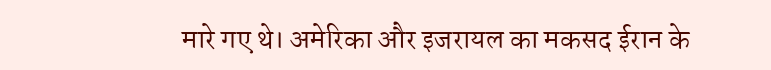मारे गए थे। अमेरिका और इजरायल का मकसद ईरान के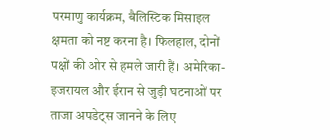परमाणु कार्यक्रम, बैलिस्टिक मिसाइल क्षमता को नष्ट करना है। फिलहाल, दोनों पक्षों की ओर से हमले जारी हैं। अमेरिका-इजरायल और ईरान से जुड़ी घटनाओं पर ताजा अपडेट्स जानने के लिए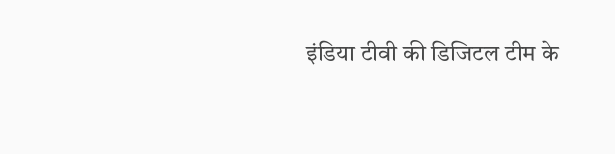इंडिया टीवी की डिजिटल टीम के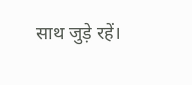साथ जुड़े रहें।